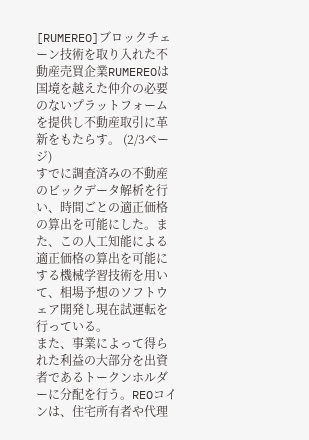[RUMEREO]ブロックチェーン技術を取り入れた不動産売買企業RUMEREOは国境を越えた仲介の必要のないプラットフォームを提供し不動産取引に革新をもたらす。 (2/3ページ)
すでに調査済みの不動産のビックデータ解析を行い、時間ごとの適正価格の算出を可能にした。また、この人工知能による適正価格の算出を可能にする機械学習技術を用いて、相場予想のソフトウェア開発し現在試運転を行っている。
また、事業によって得られた利益の大部分を出資者であるトークンホルダーに分配を行う。REOコインは、住宅所有者や代理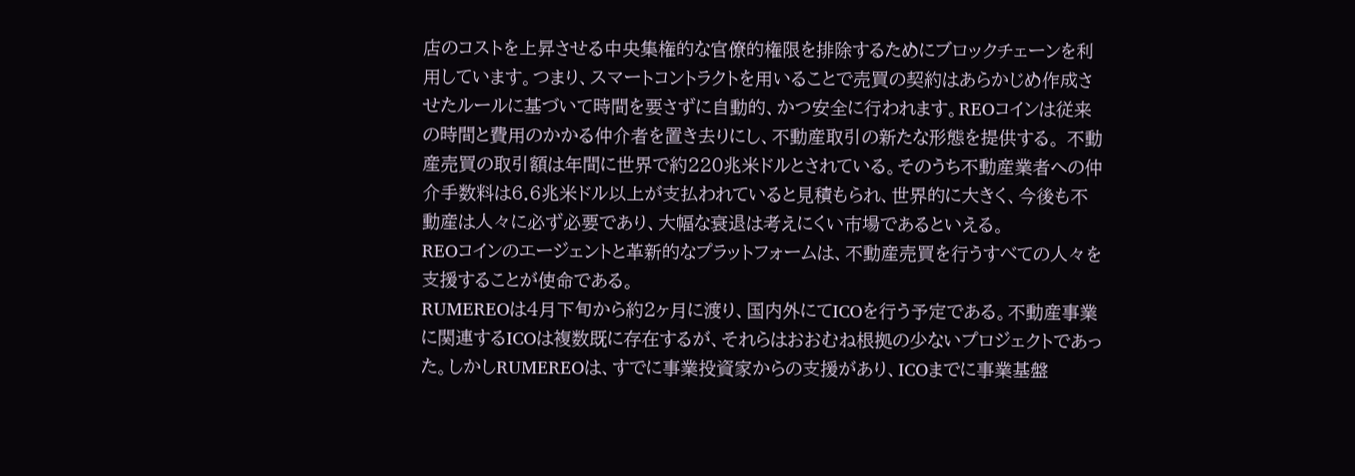店のコストを上昇させる中央集権的な官僚的権限を排除するためにブロックチェーンを利用しています。つまり、スマートコントラクトを用いることで売買の契約はあらかじめ作成させたルールに基づいて時間を要さずに自動的、かつ安全に行われます。REOコインは従来の時間と費用のかかる仲介者を置き去りにし、不動産取引の新たな形態を提供する。 不動産売買の取引額は年間に世界で約220兆米ドルとされている。そのうち不動産業者への仲介手数料は6.6兆米ドル以上が支払われていると見積もられ、世界的に大きく、今後も不動産は人々に必ず必要であり、大幅な衰退は考えにくい市場であるといえる。
REOコインのエージェントと革新的なプラットフォームは、不動産売買を行うすべての人々を支援することが使命である。
RUMEREOは4月下旬から約2ヶ月に渡り、国内外にてICOを行う予定である。不動産事業に関連するICOは複数既に存在するが、それらはおおむね根拠の少ないプロジェクトであった。しかしRUMEREOは、すでに事業投資家からの支援があり、ICOまでに事業基盤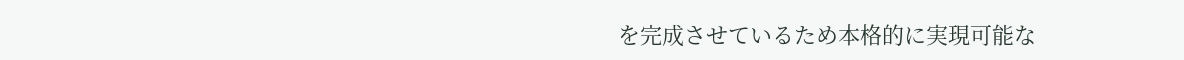を完成させているため本格的に実現可能な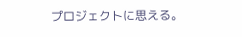プロジェクトに思える。